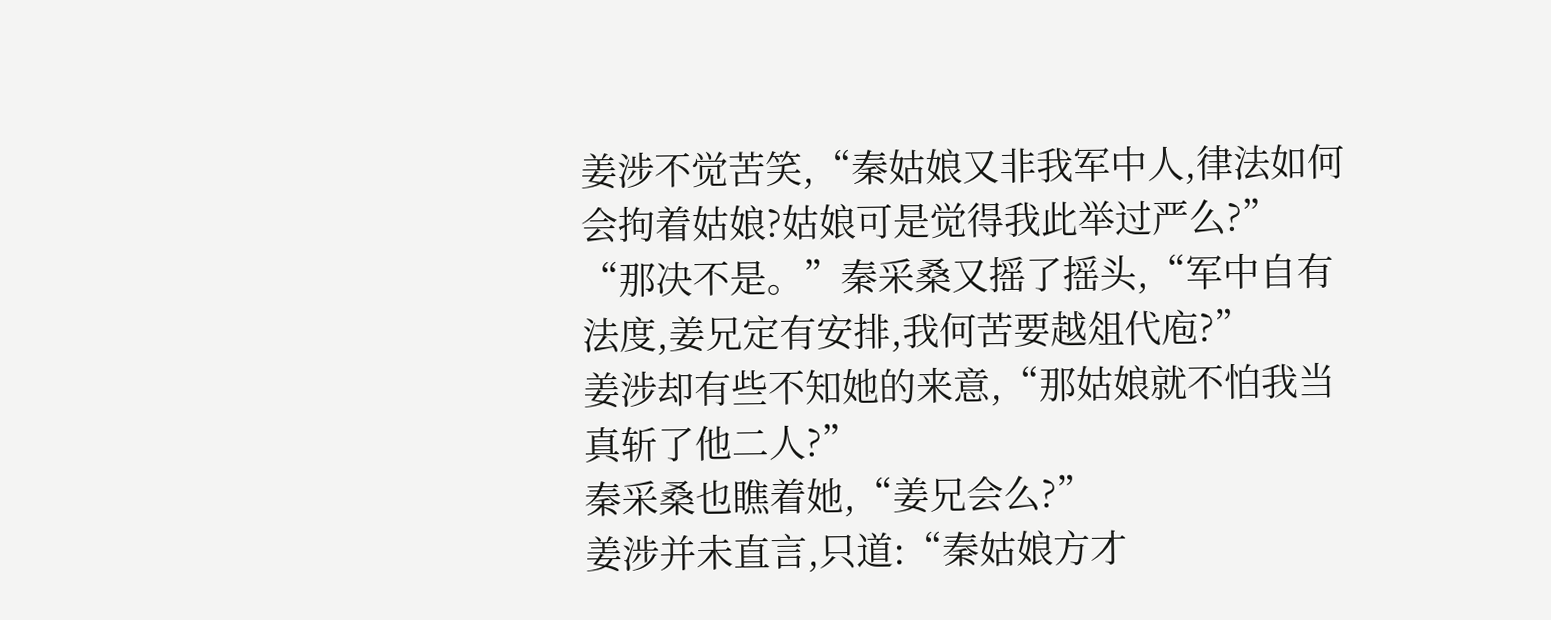姜涉不觉苦笑,“秦姑娘又非我军中人,律法如何会拘着姑娘?姑娘可是觉得我此举过严么?”
“那决不是。”秦采桑又摇了摇头,“军中自有法度,姜兄定有安排,我何苦要越俎代庖?”
姜涉却有些不知她的来意,“那姑娘就不怕我当真斩了他二人?”
秦采桑也瞧着她,“姜兄会么?”
姜涉并未直言,只道:“秦姑娘方才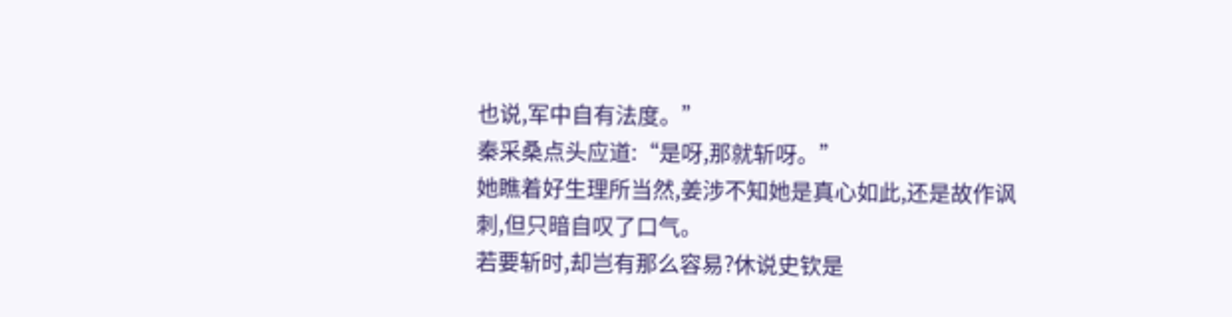也说,军中自有法度。”
秦采桑点头应道:“是呀,那就斩呀。”
她瞧着好生理所当然,姜涉不知她是真心如此,还是故作讽刺,但只暗自叹了口气。
若要斩时,却岂有那么容易?休说史钦是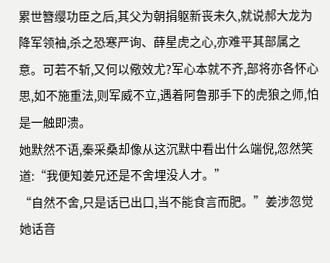累世簪缨功臣之后,其父为朝捐躯新丧未久,就说郝大龙为降军领袖,杀之恐寒严询、薛星虎之心,亦难平其部属之意。可若不斩,又何以儆效尤?军心本就不齐,部将亦各怀心思,如不施重法,则军威不立,遇着阿鲁那手下的虎狼之师,怕是一触即溃。
她默然不语,秦采桑却像从这沉默中看出什么端倪,忽然笑道:“我便知姜兄还是不舍埋没人才。”
“自然不舍,只是话已出口,当不能食言而肥。”姜涉忽觉她话音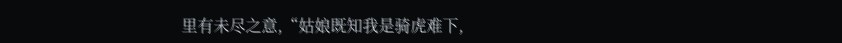里有未尽之意,“姑娘既知我是骑虎难下,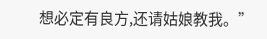想必定有良方,还请姑娘教我。”